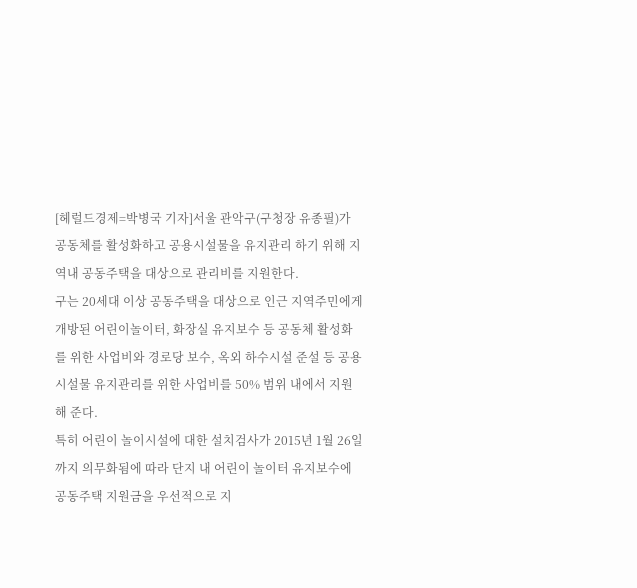[헤럴드경제=박병국 기자]서울 관악구(구청장 유종필)가 공동체를 활성화하고 공용시설물을 유지관리 하기 위해 지역내 공동주택을 대상으로 관리비를 지원한다.
구는 20세대 이상 공동주택을 대상으로 인근 지역주민에게 개방된 어린이놀이터, 화장실 유지보수 등 공동체 활성화를 위한 사업비와 경로당 보수, 옥외 하수시설 준설 등 공용시설물 유지관리를 위한 사업비를 50% 범위 내에서 지원해 준다.
특히 어린이 놀이시설에 대한 설치검사가 2015년 1월 26일까지 의무화됨에 따라 단지 내 어린이 놀이터 유지보수에 공동주택 지원금을 우선적으로 지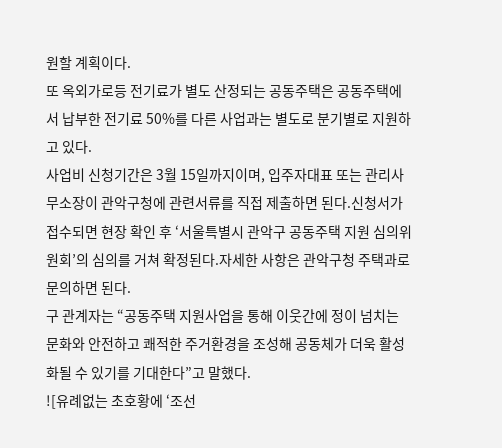원할 계획이다.
또 옥외가로등 전기료가 별도 산정되는 공동주택은 공동주택에서 납부한 전기료 50%를 다른 사업과는 별도로 분기별로 지원하고 있다.
사업비 신청기간은 3월 15일까지이며, 입주자대표 또는 관리사무소장이 관악구청에 관련서류를 직접 제출하면 된다.신청서가 접수되면 현장 확인 후 ‘서울특별시 관악구 공동주택 지원 심의위원회’의 심의를 거쳐 확정된다.자세한 사항은 관악구청 주택과로 문의하면 된다.
구 관계자는 “공동주택 지원사업을 통해 이웃간에 정이 넘치는 문화와 안전하고 쾌적한 주거환경을 조성해 공동체가 더욱 활성화될 수 있기를 기대한다”고 말했다.
![유례없는 초호황에 ‘조선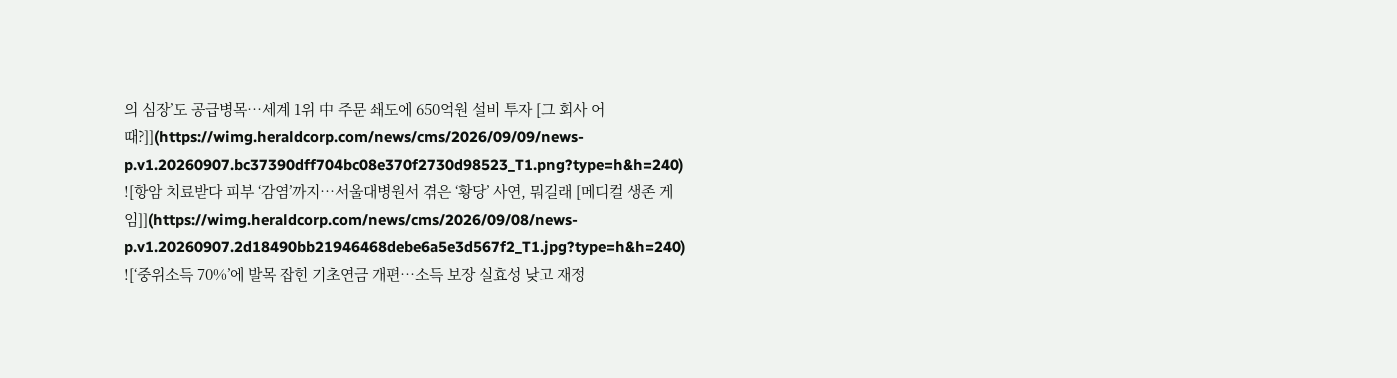의 심장’도 공급병목…세계 1위 中 주문 쇄도에 650억원 설비 투자 [그 회사 어때?]](https://wimg.heraldcorp.com/news/cms/2026/09/09/news-p.v1.20260907.bc37390dff704bc08e370f2730d98523_T1.png?type=h&h=240)
![항암 치료받다 피부 ‘감염’까지…서울대병원서 겪은 ‘황당’ 사연, 뭐길래 [메디컬 생존 게임]](https://wimg.heraldcorp.com/news/cms/2026/09/08/news-p.v1.20260907.2d18490bb21946468debe6a5e3d567f2_T1.jpg?type=h&h=240)
![‘중위소득 70%’에 발목 잡힌 기초연금 개편…소득 보장 실효성 낮고 재정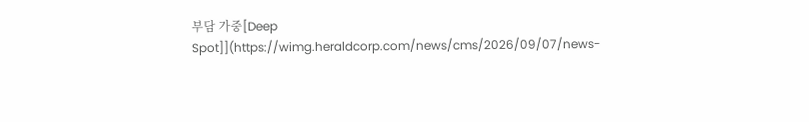부담 가중[Deep Spot]](https://wimg.heraldcorp.com/news/cms/2026/09/07/news-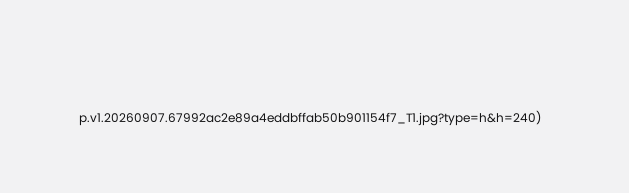p.v1.20260907.67992ac2e89a4eddbffab50b901154f7_T1.jpg?type=h&h=240)